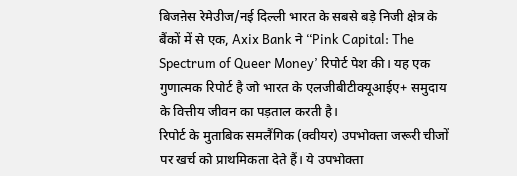बिजऩेस रेमेउीज/नई दिल्ली भारत के सबसे बड़े निजी क्षेत्र के बैंकों में से एक, Axix Bank ने ‘‘Pink Capital: The Spectrum of Queer Money’ रिपोर्ट पेश की। यह एक गुणात्मक रिपोर्ट है जो भारत के एलजीबीटीक्यूआईए+ समुदाय के वित्तीय जीवन का पड़ताल करती है।
रिपोर्ट के मुताबिक समलैंगिक (क्वीयर) उपभोक्ता जरूरी चीजों पर खर्च को प्राथमिकता देते हैं। ये उपभोक्ता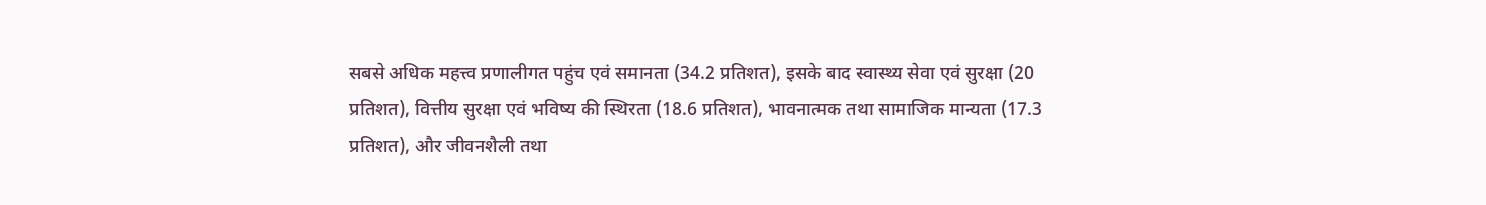सबसे अधिक महत्त्व प्रणालीगत पहुंच एवं समानता (34.2 प्रतिशत), इसके बाद स्वास्थ्य सेवा एवं सुरक्षा (20 प्रतिशत), वित्तीय सुरक्षा एवं भविष्य की स्थिरता (18.6 प्रतिशत), भावनात्मक तथा सामाजिक मान्यता (17.3 प्रतिशत), और जीवनशैली तथा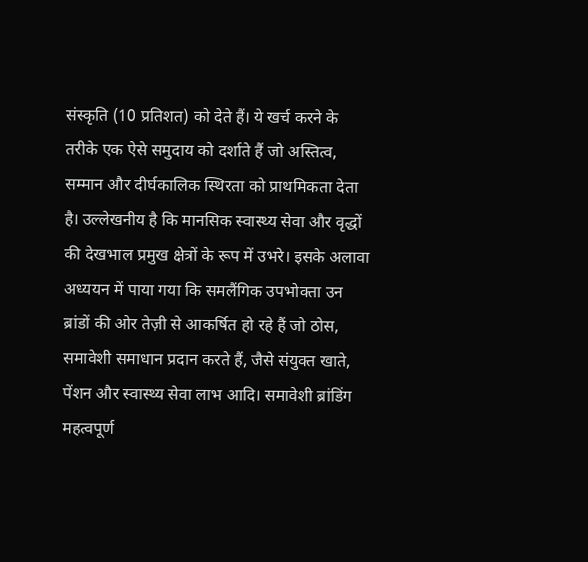संस्कृति (10 प्रतिशत) को देते हैं। ये खर्च करने के तरीके एक ऐसे समुदाय को दर्शाते हैं जो अस्तित्व, सम्मान और दीर्घकालिक स्थिरता को प्राथमिकता देता है। उल्लेखनीय है कि मानसिक स्वास्थ्य सेवा और वृद्धों की देखभाल प्रमुख क्षेत्रों के रूप में उभरे। इसके अलावा अध्ययन में पाया गया कि समलैंगिक उपभोक्ता उन ब्रांडों की ओर तेज़ी से आकर्षित हो रहे हैं जो ठोस, समावेशी समाधान प्रदान करते हैं, जैसे संयुक्त खाते, पेंशन और स्वास्थ्य सेवा लाभ आदि। समावेशी ब्रांडिंग महत्वपूर्ण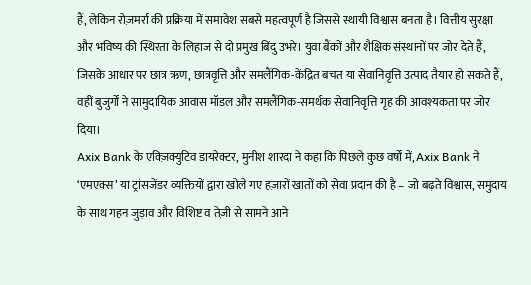हैं, लेकिन रोज़मर्रा की प्रक्रिया में समावेश सबसे महत्वपूर्ण है जिससे स्थायी विश्वास बनता है। वित्तीय सुरक्षा और भविष्य की स्थिरता के लिहाज से दो प्रमुख बिंदु उभरे। युवा बैंकों और शैक्षिक संस्थानों पर जोर देते हैं, जिसके आधार पर छात्र ऋण, छात्रवृत्ति और समलैंगिक-केंद्रित बचत या सेवानिवृत्ति उत्पाद तैयार हो सकते हैं, वहीं बुजुर्गों ने सामुदायिक आवास मॉडल और समलैंगिक-समर्थक सेवानिवृत्ति गृह की आवश्यकता पर जोर दिया।
Axix Bank के एक्ज़िक्युटिव डायरेक्टर, मुनीश शारदा ने कहा कि पिछले कुछ वर्षों में, Axix Bank ने ‘एमएक्स’ या ट्रांसजेंडर व्यक्तियों द्वारा खोले गए हज़ारों खातों को सेवा प्रदान की है – जो बढ़ते विश्वास, समुदाय के साथ गहन जुड़ाव और विशिष्ट व तेज़ी से सामने आने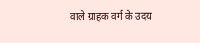वाले ग्राहक वर्ग के उदय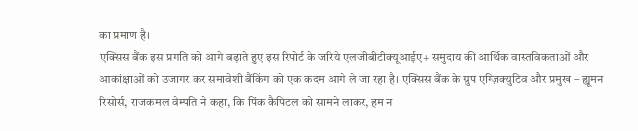का प्रमाण है।
एक्सिस बैंक इस प्रगति को आगे बढ़ाते हुए इस रिपोर्ट के जरिये एलजीबीटीक्यूआईए+ समुदाय की आर्थिक वास्तविकताओं और आकांक्षाओं को उजागर कर समावेशी बैंकिंग को एक कदम आगे ले जा रहा है। एक्सिस बैंक के ग्रुप एग्ज़िक्युटिव और प्रमुख – ह्यूमन रिसोर्स, राजकमल वेम्पति ने कहा, कि पिंक कैपिटल को सामने लाकर, हम न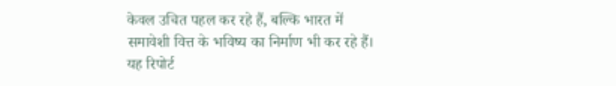केवल उचित पहल कर रहे हैं, बल्कि भारत में समावेशी वित्त के भविष्य का निर्माण भी कर रहे हैं। यह रिपोर्ट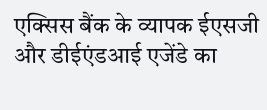एक्सिस बैंक के व्यापक ईएसजी और डीईएंडआई एजेंडे का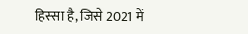हिस्सा है, जिसे 2021 में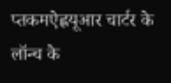प्तकमऐह्लयूआर चार्टर के लॉन्च के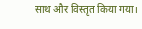साथ और विस्तृत किया गया।